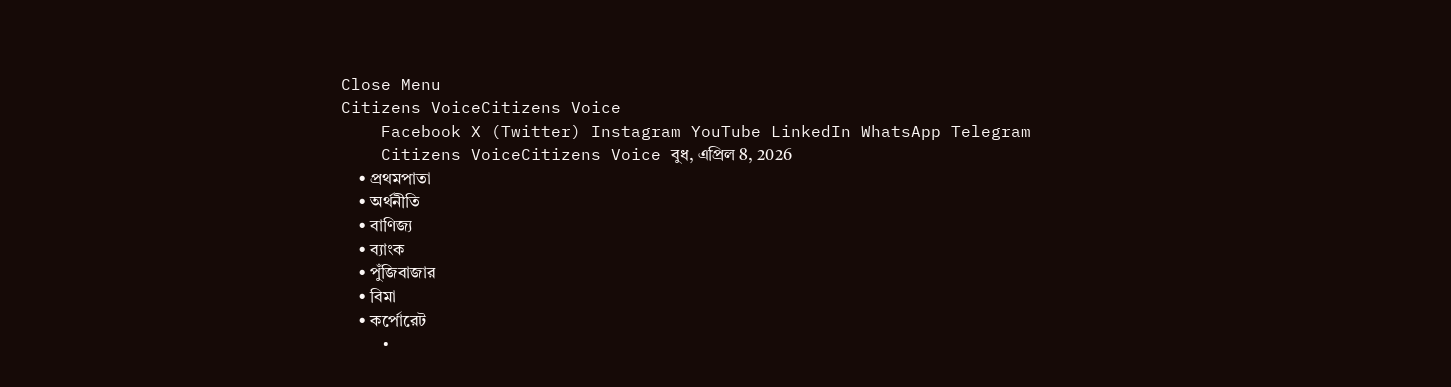Close Menu
Citizens VoiceCitizens Voice
    Facebook X (Twitter) Instagram YouTube LinkedIn WhatsApp Telegram
    Citizens VoiceCitizens Voice বুধ, এপ্রিল 8, 2026
    • প্রথমপাতা
    • অর্থনীতি
    • বাণিজ্য
    • ব্যাংক
    • পুঁজিবাজার
    • বিমা
    • কর্পোরেট
    •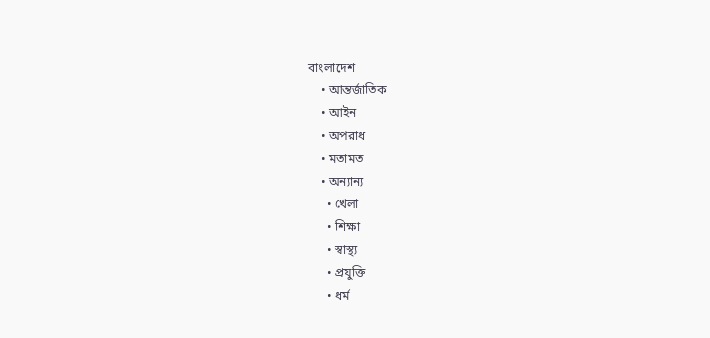বাংলাদেশ
    • আন্তর্জাতিক
    • আইন
    • অপরাধ
    • মতামত
    • অন্যান্য
      • খেলা
      • শিক্ষা
      • স্বাস্থ্য
      • প্রযুক্তি
      • ধর্ম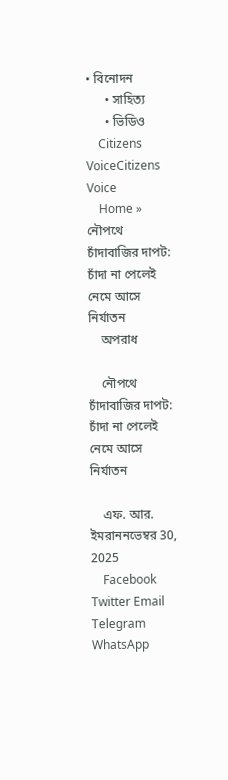• বিনোদন
      • সাহিত্য
      • ভিডিও
    Citizens VoiceCitizens Voice
    Home » নৌপথে চাঁদাবাজির দাপট: চাঁদা না পেলেই নেমে আসে নির্যাতন
    অপরাধ

    নৌপথে চাঁদাবাজির দাপট: চাঁদা না পেলেই নেমে আসে নির্যাতন

    এফ. আর. ইমরাননভেম্বর 30, 2025
    Facebook Twitter Email Telegram WhatsApp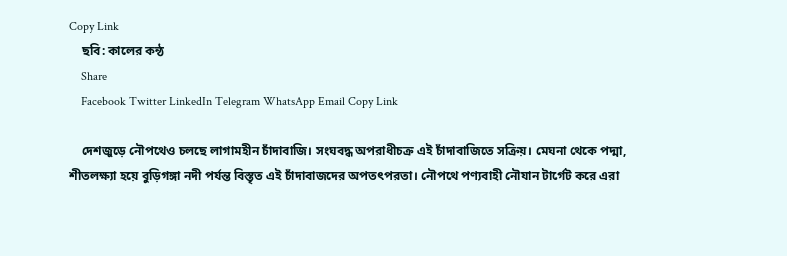Copy Link
    ছবি: কালের কন্ঠ
    Share
    Facebook Twitter LinkedIn Telegram WhatsApp Email Copy Link

    দেশজুড়ে নৌপথেও চলছে লাগামহীন চাঁদাবাজি। সংঘবদ্ধ অপরাধীচক্র এই চাঁদাবাজিতে সক্রিয়। মেঘনা থেকে পদ্মা, শীতলক্ষ্যা হয়ে বুড়িগঙ্গা নদী পর্যন্ত বিস্তৃত এই চাঁদাবাজদের অপতৎপরতা। নৌপথে পণ্যবাহী নৌযান টার্গেট করে এরা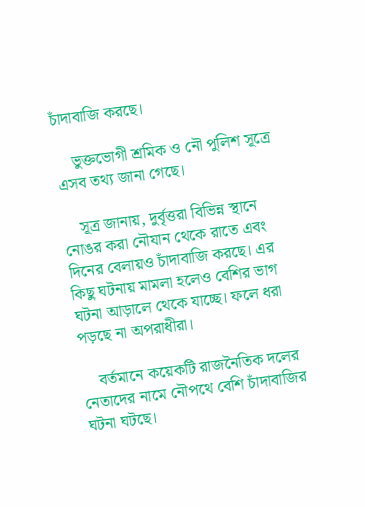চাঁদাবাজি করছে।

    ভুক্তভোগী শ্রমিক ও নৌ পুলিশ সূত্রে এসব তথ্য জানা গেছে।

    সূত্র জানায়, দুর্বৃত্তরা বিভিন্ন স্থানে নোঙর করা নৌযান থেকে রাতে এবং দিনের বেলায়ও চাঁদাবাজি করছে। এর কিছু ঘটনায় মামলা হলেও বেশির ভাগ ঘটনা আড়ালে থেকে যাচ্ছে। ফলে ধরা পড়ছে না অপরাধীরা।

    বর্তমানে কয়েকটি রাজনৈতিক দলের নেতাদের নামে নৌপথে বেশি চাঁদাবাজির ঘটনা ঘটছে।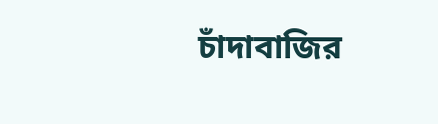চাঁদাবাজির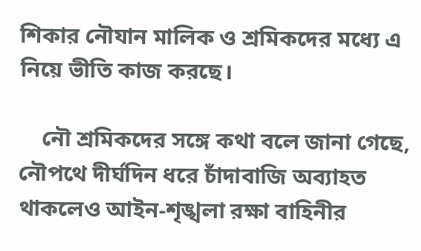শিকার নৌযান মালিক ও শ্রমিকদের মধ্যে এ নিয়ে ভীতি কাজ করছে।

    নৌ শ্রমিকদের সঙ্গে কথা বলে জানা গেছে, নৌপথে দীর্ঘদিন ধরে চাঁদাবাজি অব্যাহত থাকলেও আইন-শৃঙ্খলা রক্ষা বাহিনীর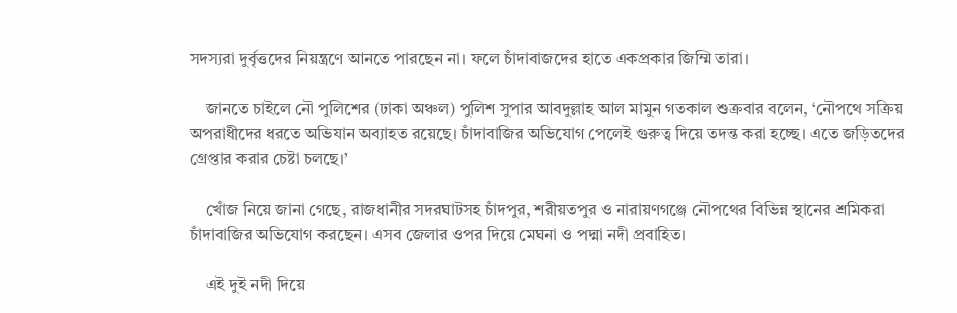সদস্যরা দুর্বৃত্তদের নিয়ন্ত্রণে আনতে পারছেন না। ফলে চাঁদাবাজদের হাতে একপ্রকার জিম্মি তারা।

    জানতে চাইলে নৌ পুলিশের (ঢাকা অঞ্চল) পুলিশ সুপার আবদুল্লাহ আল মামুন গতকাল শুক্রবার বলেন, ‘নৌপথে সক্রিয় অপরাধীদের ধরতে অভিযান অব্যাহত রয়েছে। চাঁদাবাজির অভিযোগ পেলেই গুরুত্ব দিয়ে তদন্ত করা হচ্ছে। এতে জড়িতদের গ্রেপ্তার করার চেষ্টা চলছে।’

    খোঁজ নিয়ে জানা গেছে, রাজধানীর সদরঘাটসহ চাঁদপুর, শরীয়তপুর ও নারায়ণগঞ্জে নৌপথের বিভিন্ন স্থানের শ্রমিকরা চাঁদাবাজির অভিযোগ করছেন। এসব জেলার ওপর দিয়ে মেঘনা ও পদ্মা নদী প্রবাহিত।

    এই দুই নদী দিয়ে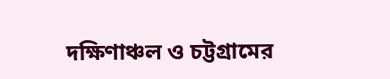দক্ষিণাঞ্চল ও চট্টগ্রামের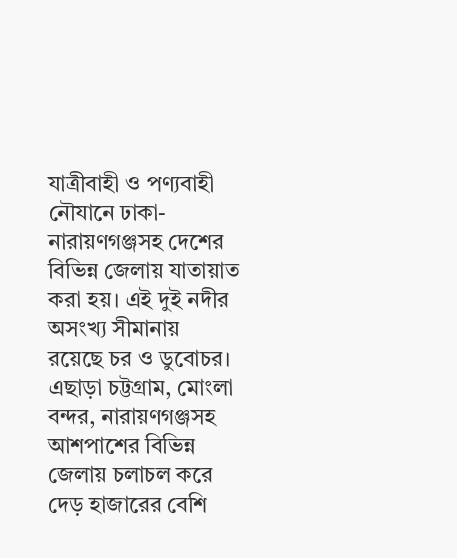যাত্রীবাহী ও পণ্যবাহী নৌযানে ঢাকা-নারায়ণগঞ্জসহ দেশের বিভিন্ন জেলায় যাতায়াত করা হয়। এই দুই নদীর অসংখ্য সীমানায় রয়েছে চর ও ডুবোচর। এছাড়া চট্টগ্রাম, মোংলা বন্দর, নারায়ণগঞ্জসহ আশপাশের বিভিন্ন জেলায় চলাচল করে দেড় হাজারের বেশি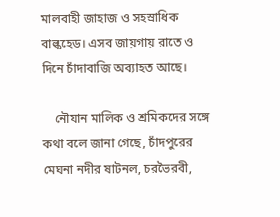মালবাহী জাহাজ ও সহস্রাধিক বাল্কহেড। এসব জায়গায় রাতে ও দিনে চাঁদাবাজি অব্যাহত আছে।

    নৌযান মালিক ও শ্রমিকদের সঙ্গে কথা বলে জানা গেছে, চাঁদপুরের মেঘনা নদীর ষাটনল, চরভৈরবী,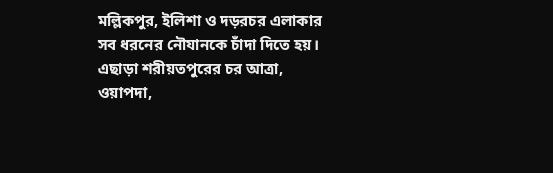মল্লিকপুর, ইলিশা ও দড়রচর এলাকার সব ধরনের নৌযানকে চাঁদা দিতে হয়। এছাড়া শরীয়তপুরের চর আত্রা, ওয়াপদা,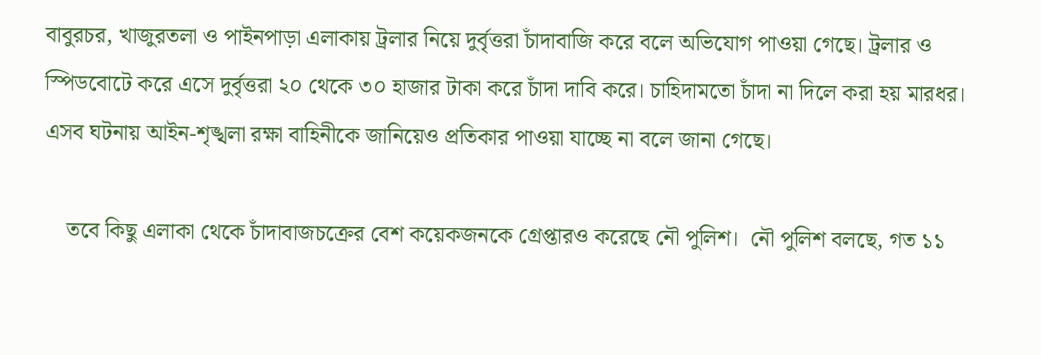বাবুরচর, খাজুরতলা ও পাইনপাড়া এলাকায় ট্রলার নিয়ে দুর্বৃত্তরা চাঁদাবাজি করে বলে অভিযোগ পাওয়া গেছে। ট্রলার ও স্পিডবোটে করে এসে দুর্বৃত্তরা ২০ থেকে ৩০ হাজার টাকা করে চাঁদা দাবি করে। চাহিদামতো চাঁদা না দিলে করা হয় মারধর। এসব ঘটনায় আইন-শৃঙ্খলা রক্ষা বাহিনীকে জানিয়েও প্রতিকার পাওয়া যাচ্ছে না বলে জানা গেছে।

    তবে কিছু এলাকা থেকে চাঁদাবাজচক্রের বেশ কয়েকজনকে গ্রেপ্তারও করেছে নৌ পুলিশ।  নৌ পুলিশ বলছে, গত ১১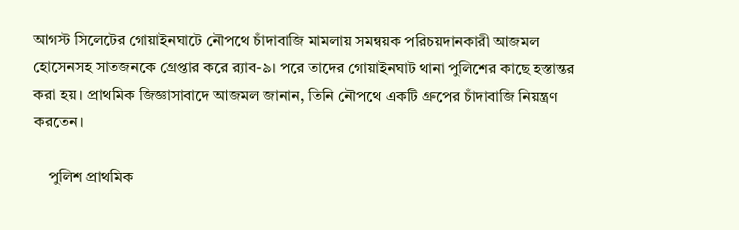আগস্ট সিলেটের গোয়াইনঘাটে নৌপথে চাঁদাবাজি মামলায় সমন্বয়ক পরিচয়দানকারী আজমল হোসেনসহ সাতজনকে গ্রেপ্তার করে র‌্যাব-৯। পরে তাদের গোয়াইনঘাট থানা পুলিশের কাছে হস্তান্তর করা হয়। প্রাথমিক জিজ্ঞাসাবাদে আজমল জানান, তিনি নৌপথে একটি গ্রুপের চাঁদাবাজি নিয়ন্ত্রণ করতেন।

    পুলিশ প্রাথমিক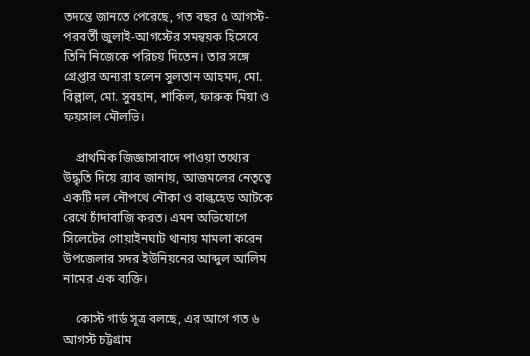তদন্তে জানতে পেরেছে, গত বছর ৫ আগস্ট-পরবর্তী জুলাই-আগস্টের সমন্বয়ক হিসেবে তিনি নিজেকে পরিচয় দিতেন। তার সঙ্গে গ্রেপ্তার অন্যরা হলেন সুলতান আহমদ, মো. বিল্লাল, মো. সুবহান, শাকিল, ফারুক মিয়া ও ফয়সাল মৌলভি।

    প্রাথমিক জিজ্ঞাসাবাদে পাওয়া তথ্যের উদ্ধৃতি দিয়ে র‌্যাব জানায়, আজমলের নেতৃত্বে একটি দল নৌপথে নৌকা ও বাল্কহেড আটকে রেখে চাঁদাবাজি করত। এমন অভিযোগে সিলেটের গোয়াইনঘাট থানায় মামলা করেন উপজেলার সদর ইউনিয়নের আব্দুল আলিম নামের এক ব্যক্তি।

    কোস্ট গার্ড সূত্র বলছে, এর আগে গত ৬ আগস্ট চট্টগ্রাম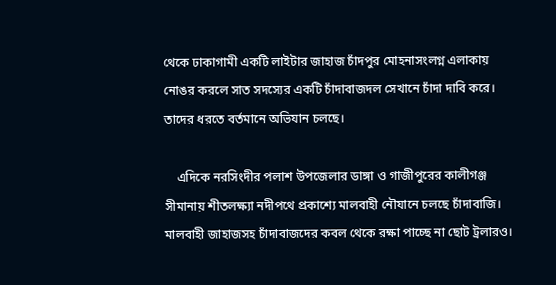থেকে ঢাকাগামী একটি লাইটার জাহাজ চাঁদপুর মোহনাসংলগ্ন এলাকায় নোঙর করলে সাত সদস্যের একটি চাঁদাবাজদল সেখানে চাঁদা দাবি করে। তাদের ধরতে বর্তমানে অভিযান চলছে।

    এদিকে নরসিংদীর পলাশ উপজেলার ডাঙ্গা ও গাজীপুরের কালীগঞ্জ সীমানায় শীতলক্ষ্যা নদীপথে প্রকাশ্যে মালবাহী নৌযানে চলছে চাঁদাবাজি। মালবাহী জাহাজসহ চাঁদাবাজদের কবল থেকে রক্ষা পাচ্ছে না ছোট ট্রলারও।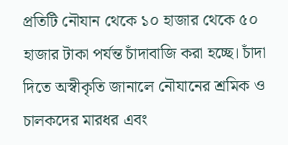প্রতিটি নৌযান থেকে ১০ হাজার থেকে ৫০ হাজার টাকা পর্যন্ত চাঁদাবাজি করা হচ্ছে। চাঁদা দিতে অস্বীকৃতি জানালে নৌযানের শ্রমিক ও চালকদের মারধর এবং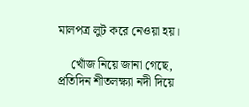মালপত্র লুট করে নেওয়া হয়।

    খোঁজ নিয়ে জানা গেছে, প্রতিদিন শীতলক্ষ্যা নদী দিয়ে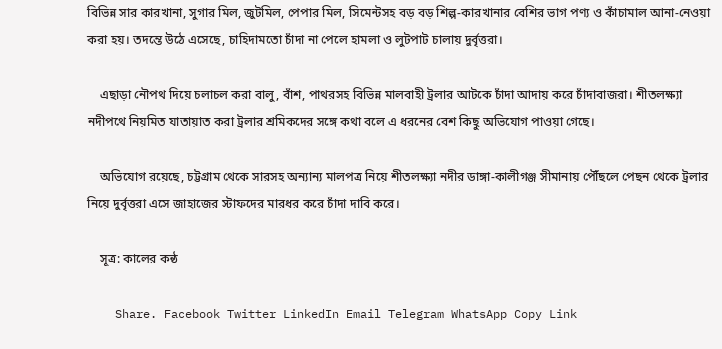বিভিন্ন সার কারখানা, সুগার মিল, জুটমিল, পেপার মিল, সিমেন্টসহ বড় বড় শিল্প-কারখানার বেশির ভাগ পণ্য ও কাঁচামাল আনা-নেওয়া করা হয়। তদন্তে উঠে এসেছে, চাহিদামতো চাঁদা না পেলে হামলা ও লুটপাট চালায় দুর্বৃত্তরা।

    এছাড়া নৌপথ দিয়ে চলাচল করা বালু, বাঁশ, পাথরসহ বিভিন্ন মালবাহী ট্রলার আটকে চাঁদা আদায় করে চাঁদাবাজরা। শীতলক্ষ্যা নদীপথে নিয়মিত যাতায়াত করা ট্রলার শ্রমিকদের সঙ্গে কথা বলে এ ধরনের বেশ কিছু অভিযোগ পাওয়া গেছে।

    অভিযোগ রয়েছে, চট্টগ্রাম থেকে সারসহ অন্যান্য মালপত্র নিয়ে শীতলক্ষ্যা নদীর ডাঙ্গা-কালীগঞ্জ সীমানায় পৌঁছলে পেছন থেকে ট্রলার নিয়ে দুর্বৃত্তরা এসে জাহাজের স্টাফদের মারধর করে চাঁদা দাবি করে।

    সূত্র: কালের কন্ঠ

    Share. Facebook Twitter LinkedIn Email Telegram WhatsApp Copy Link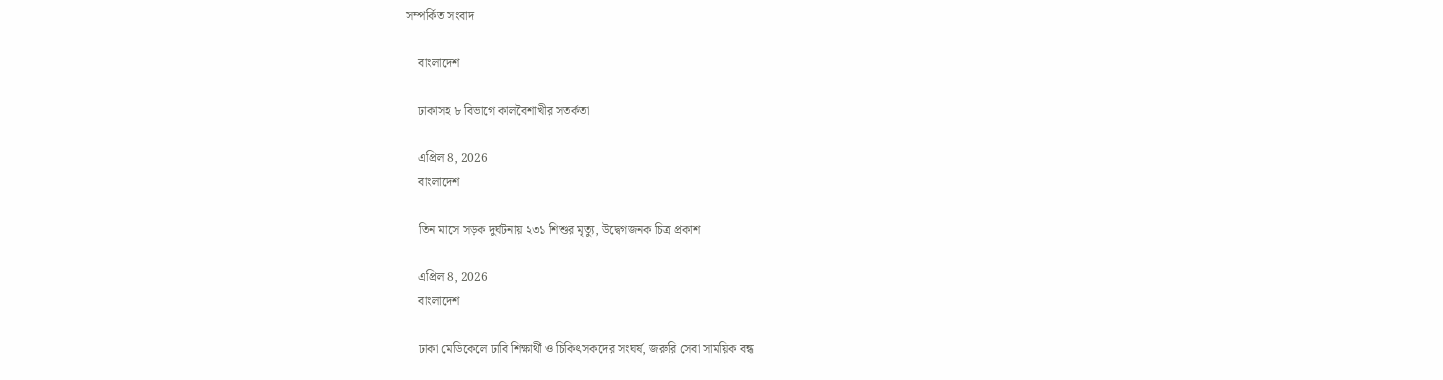সম্পর্কিত সংবাদ

    বাংলাদেশ

    ঢাকাসহ ৮ বিভাগে কালবৈশাখীর সতর্কতা

    এপ্রিল 8, 2026
    বাংলাদেশ

    তিন মাসে সড়ক দুর্ঘটনায় ২৩১ শিশুর মৃত্যু, উদ্বেগজনক চিত্র প্রকাশ

    এপ্রিল 8, 2026
    বাংলাদেশ

    ঢাকা মেডিকেলে ঢাবি শিক্ষার্থী ও চিকিৎসকদের সংঘর্ষ, জরুরি সেবা সাময়িক বন্ধ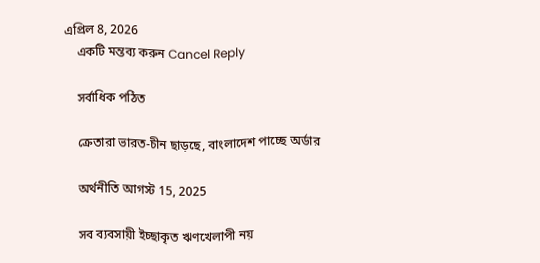এপ্রিল 8, 2026
    একটি মন্তব্য করুন Cancel Reply

    সর্বাধিক পঠিত

    ক্রেতারা ভারত-চীন ছাড়ছে, বাংলাদেশ পাচ্ছে অর্ডার

    অর্থনীতি আগস্ট 15, 2025

    সব ব্যবসায়ী ইচ্ছাকৃত ঋণখেলাপী নয়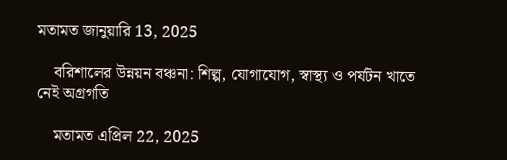মতামত জানুয়ারি 13, 2025

    বরিশালের উন্নয়ন বঞ্চনা: শিল্প, যোগাযোগ, স্বাস্থ্য ও পর্যটন খাতে নেই অগ্রগতি

    মতামত এপ্রিল 22, 2025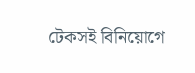টেকসই বিনিয়োগে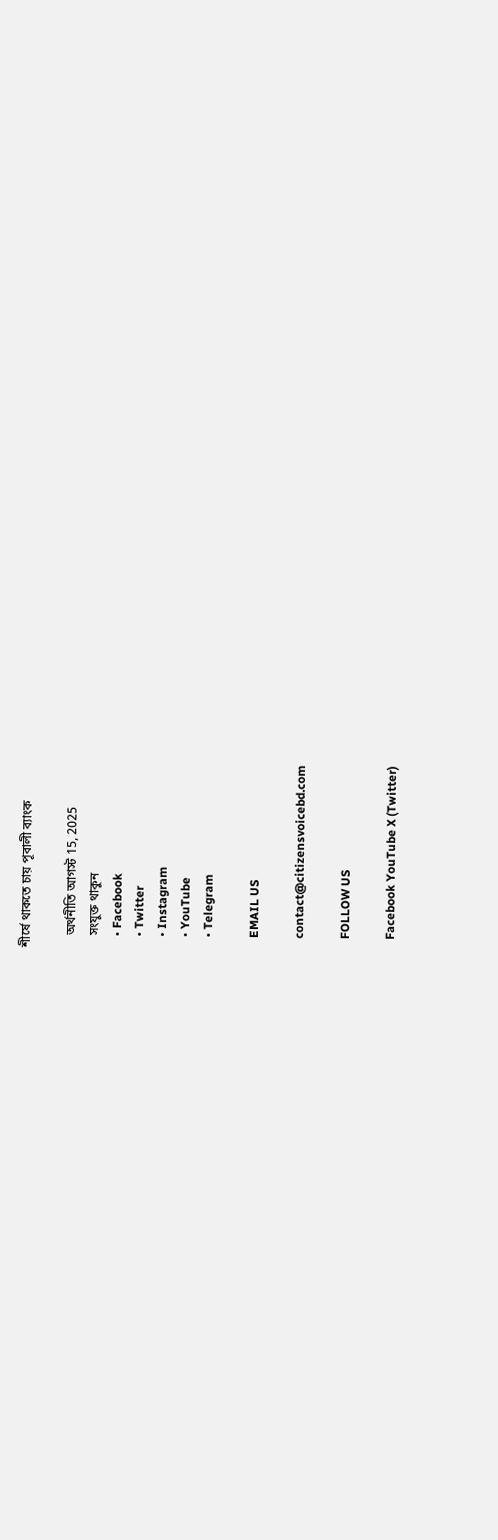শীর্ষে থাকতে চায় পূবালী ব্যাংক

    অর্থনীতি আগস্ট 15, 2025
    সংযুক্ত থাকুন
    • Facebook
    • Twitter
    • Instagram
    • YouTube
    • Telegram

    EMAIL US

    contact@citizensvoicebd.com

    FOLLOW US

    Facebook YouTube X (Twitter)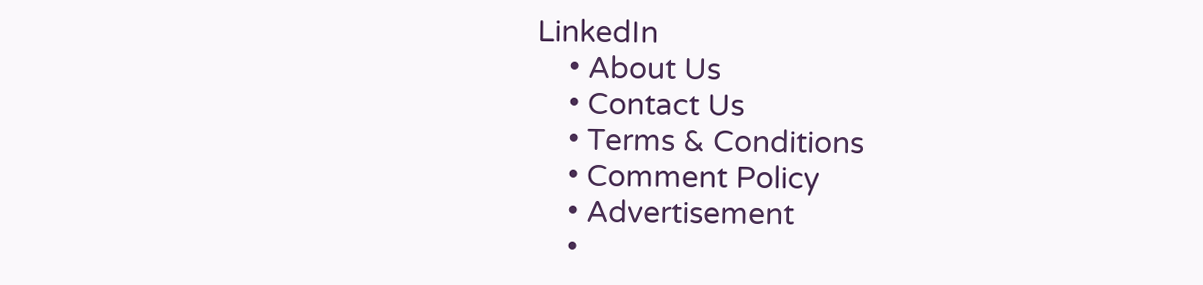LinkedIn
    • About Us
    • Contact Us
    • Terms & Conditions
    • Comment Policy
    • Advertisement
    •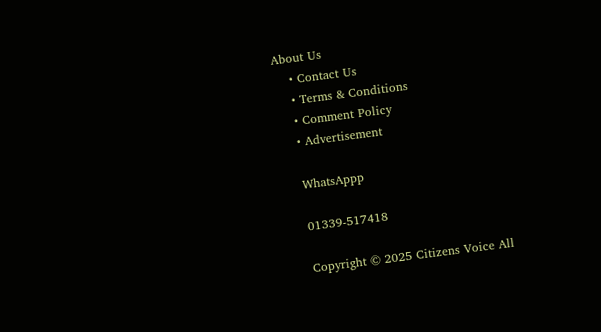About Us
    • Contact Us
    • Terms & Conditions
    • Comment Policy
    • Advertisement

    WhatsAppp

    01339-517418

    Copyright © 2025 Citizens Voice All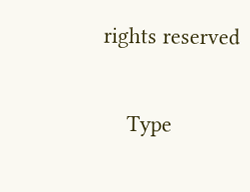rights reserved

    Type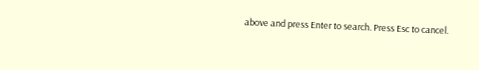above and press Enter to search. Press Esc to cancel.